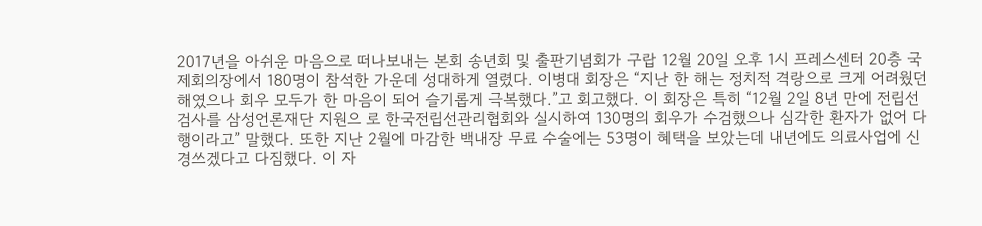2017년을 아쉬운 마음으로 떠나보내는 본회 송년회 및 출판기념회가 구랍 12월 20일 오후 1시 프레스센터 20층 국제회의장에서 180명이 참석한 가운데 성대하게 열렸다. 이병대 회장은 “지난 한 해는 정치적 격랑으로 크게 어려웠던 해였으나 회우 모두가 한 마음이 되어 슬기롭게 극복했다.”고 회고했다. 이 회장은 특히 “12월 2일 8년 만에 전립선검사를 삼성언론재단 지원으 로 한국전립선관리협회와 실시하여 130명의 회우가 수검했으나 심각한 환자가 없어 다행이라고” 말했다. 또한 지난 2월에 마감한 백내장 무료 수술에는 53명이 혜택을 보았는데 내년에도 의료사업에 신경쓰겠다고 다짐했다. 이 자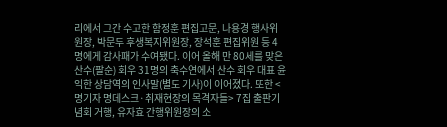리에서 그간 수고한 함정훈 편집고문, 나용경 행사위원장, 박문두 후생복지위원장, 장석훈 편집위원 등 4명에게 감사패가 수여됐다. 이어 올해 만 80세를 맞은 산수(팔순) 회우 31명의 축수연에서 산수 회우 대표 윤익한 상담역의 인사말(별도 기사)이 이어졌다. 또한 <명기자 명데스크·취재현장의 목격자들> 7집 출판기념회 거행, 유자효 간행위원장의 소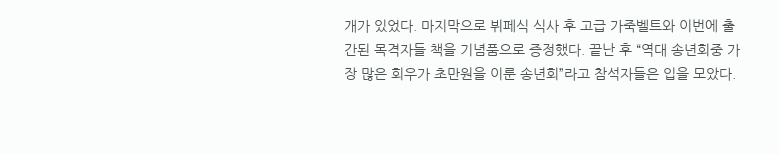개가 있었다. 마지막으로 뷔페식 식사 후 고급 가죽벨트와 이번에 출간된 목격자들 책을 기념품으로 증정했다. 끝난 후 “역대 송년회중 가장 많은 회우가 초만원을 이룬 송년회”라고 참석자들은 입을 모았다.